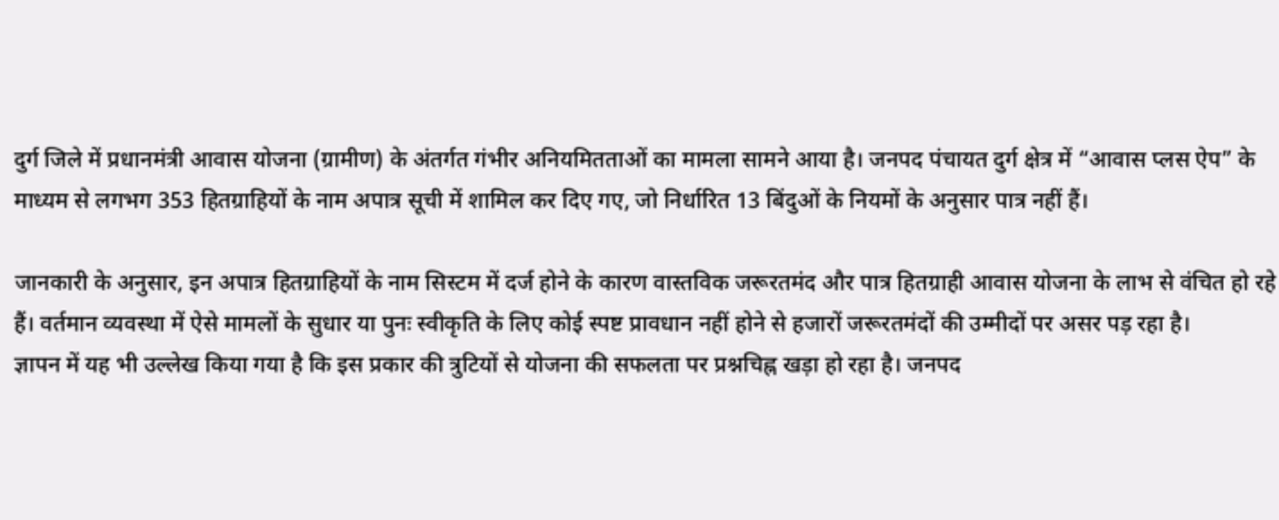दुर्ग जिले में प्रधानमंत्री आवास योजना (ग्रामीण) के अंतर्गत गंभीर अनियमितताओं का मामला सामने आया है। जनपद पंचायत दुर्ग क्षेत्र में “आवास प्लस ऐप” के माध्यम से लगभग 353 हितग्राहियों के नाम अपात्र सूची में शामिल कर दिए गए, जो निर्धारित 13 बिंदुओं के नियमों के अनुसार पात्र नहीं हैं।

जानकारी के अनुसार, इन अपात्र हितग्राहियों के नाम सिस्टम में दर्ज होने के कारण वास्तविक जरूरतमंद और पात्र हितग्राही आवास योजना के लाभ से वंचित हो रहे हैं। वर्तमान व्यवस्था में ऐसे मामलों के सुधार या पुनः स्वीकृति के लिए कोई स्पष्ट प्रावधान नहीं होने से हजारों जरूरतमंदों की उम्मीदों पर असर पड़ रहा है।
ज्ञापन में यह भी उल्लेख किया गया है कि इस प्रकार की त्रुटियों से योजना की सफलता पर प्रश्नचिह्न खड़ा हो रहा है। जनपद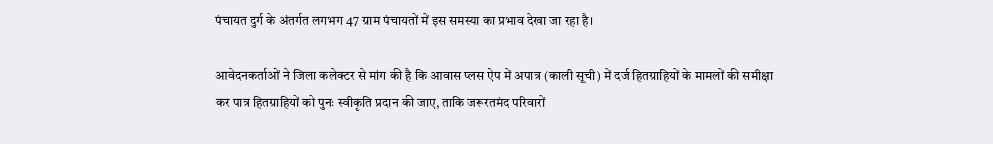पंचायत दुर्ग के अंतर्गत लगभग 47 ग्राम पंचायतों में इस समस्या का प्रभाव देखा जा रहा है।

आवेदनकर्ताओं ने जिला कलेक्टर से मांग की है कि आवास प्लस ऐप में अपात्र (काली सूची) में दर्ज हितग्राहियों के मामलों की समीक्षा कर पात्र हितग्राहियों को पुनः स्वीकृति प्रदान की जाए, ताकि जरूरतमंद परिवारों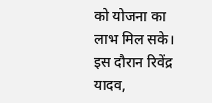को योजना का लाभ मिल सके।
इस दौरान रिवेंद्र यादव,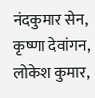नंदकुमार सेन, कृष्णा देवांगन, लोकेश कुमार,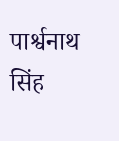पार्श्वनाथ सिंह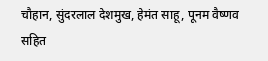चौहान, सुंदरलाल देशमुख, हेमंत साहू, पूनम वैष्णव सहित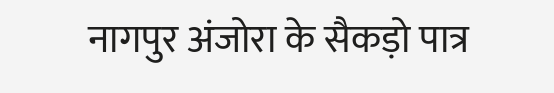नागपुर अंजोरा के सैकड़ो पात्र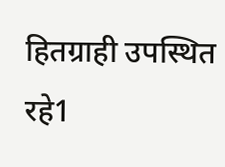हितग्राही उपस्थित रहे1